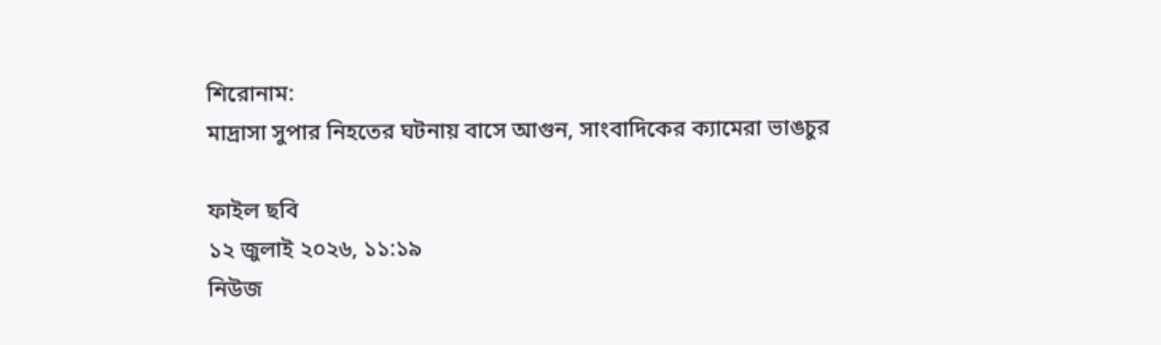শিরোনাম:
মাদ্রাসা সুপার নিহতের ঘটনায় বাসে আগুন, সাংবাদিকের ক্যামেরা ভাঙচুর

ফাইল ছবি
১২ জুলাই ২০২৬, ১১:১৯
নিউজ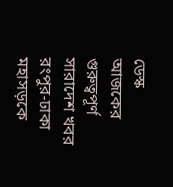ডেস্ক
আজকের গুরুত্বপূর্ণ সারাদেশ খবর
রংপুর-ঢাকা মহাসড়কে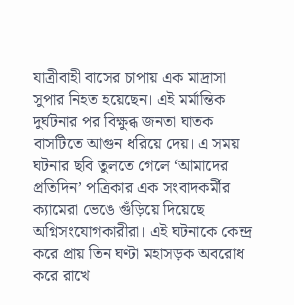যাত্রীবাহী বাসের চাপায় এক মাদ্রাসা সুপার নিহত হয়েছেন। এই মর্মান্তিক দুর্ঘটনার পর বিক্ষুব্ধ জনতা ঘাতক বাসটিতে আগুন ধরিয়ে দেয়। এ সময় ঘটনার ছবি তুলতে গেলে ‘আমাদের প্রতিদিন’ পত্রিকার এক সংবাদকর্মীর ক্যামেরা ভেঙে গুঁড়িয়ে দিয়েছে অগ্নিসংযোগকারীরা। এই ঘটনাকে কেন্দ্র করে প্রায় তিন ঘণ্টা মহাসড়ক অবরোধ করে রাখে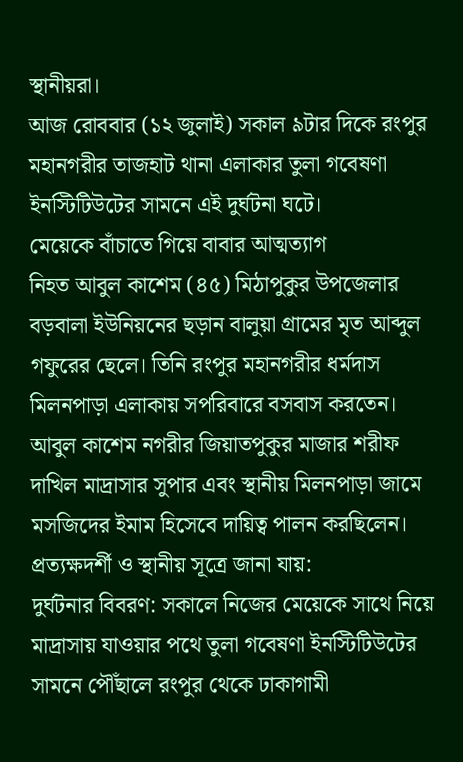স্থানীয়রা।
আজ রোববার (১২ জুলাই) সকাল ৯টার দিকে রংপুর মহানগরীর তাজহাট থানা এলাকার তুলা গবেষণা ইনস্টিটিউটের সামনে এই দুর্ঘটনা ঘটে।
মেয়েকে বাঁচাতে গিয়ে বাবার আত্মত্যাগ
নিহত আবুল কাশেম (৪৫) মিঠাপুকুর উপজেলার বড়বালা ইউনিয়নের ছড়ান বালুয়া গ্রামের মৃত আব্দুল গফুরের ছেলে। তিনি রংপুর মহানগরীর ধর্মদাস মিলনপাড়া এলাকায় সপরিবারে বসবাস করতেন। আবুল কাশেম নগরীর জিয়াতপুকুর মাজার শরীফ দাখিল মাদ্রাসার সুপার এবং স্থানীয় মিলনপাড়া জামে মসজিদের ইমাম হিসেবে দায়িত্ব পালন করছিলেন।
প্রত্যক্ষদর্শী ও স্থানীয় সূত্রে জানা যায়:
দুর্ঘটনার বিবরণ: সকালে নিজের মেয়েকে সাথে নিয়ে মাদ্রাসায় যাওয়ার পথে তুলা গবেষণা ইনস্টিটিউটের সামনে পৌঁছালে রংপুর থেকে ঢাকাগামী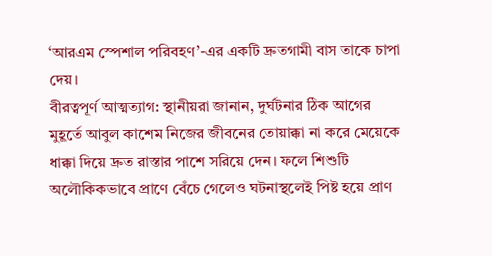‘আরএম স্পেশাল পরিবহণ’-এর একটি দ্রুতগামী বাস তাকে চাপা দেয়।
বীরত্বপূর্ণ আত্মত্যাগ: স্থানীয়রা জানান, দুর্ঘটনার ঠিক আগের মুহূর্তে আবুল কাশেম নিজের জীবনের তোয়াক্কা না করে মেয়েকে ধাক্কা দিয়ে দ্রুত রাস্তার পাশে সরিয়ে দেন। ফলে শিশুটি অলৌকিকভাবে প্রাণে বেঁচে গেলেও ঘটনাস্থলেই পিষ্ট হয়ে প্রাণ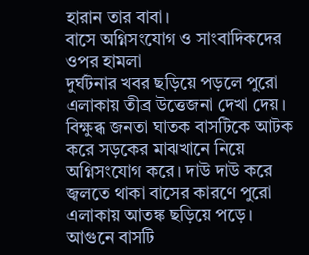হারান তার বাবা।
বাসে অগ্নিসংযোগ ও সাংবাদিকদের ওপর হামলা
দুর্ঘটনার খবর ছড়িয়ে পড়লে পুরো এলাকায় তীব্র উত্তেজনা দেখা দেয়। বিক্ষুব্ধ জনতা ঘাতক বাসটিকে আটক করে সড়কের মাঝখানে নিয়ে অগ্নিসংযোগ করে। দাউ দাউ করে জ্বলতে থাকা বাসের কারণে পুরো এলাকায় আতঙ্ক ছড়িয়ে পড়ে। আগুনে বাসটি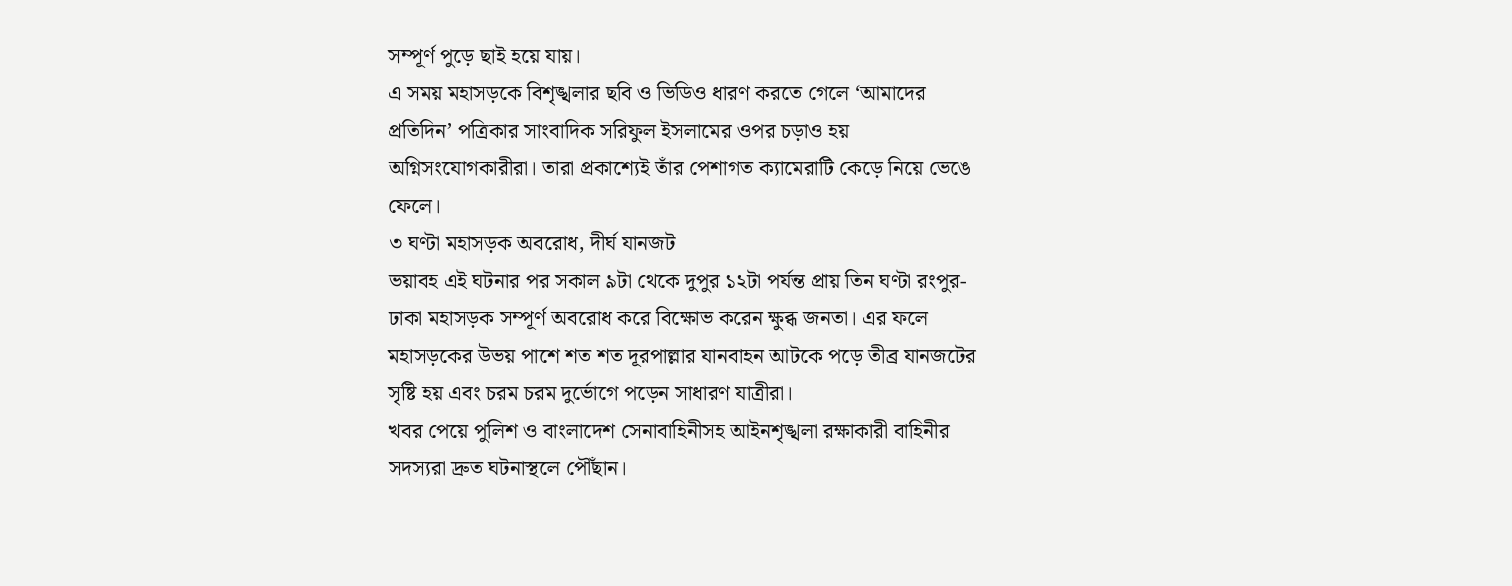সম্পূর্ণ পুড়ে ছাই হয়ে যায়।
এ সময় মহাসড়কে বিশৃঙ্খলার ছবি ও ভিডিও ধারণ করতে গেলে ‘আমাদের প্রতিদিন’ পত্রিকার সাংবাদিক সরিফুল ইসলামের ওপর চড়াও হয় অগ্নিসংযোগকারীরা। তারা প্রকাশ্যেই তাঁর পেশাগত ক্যামেরাটি কেড়ে নিয়ে ভেঙে ফেলে।
৩ ঘণ্টা মহাসড়ক অবরোধ, দীর্ঘ যানজট
ভয়াবহ এই ঘটনার পর সকাল ৯টা থেকে দুপুর ১২টা পর্যন্ত প্রায় তিন ঘণ্টা রংপুর-ঢাকা মহাসড়ক সম্পূর্ণ অবরোধ করে বিক্ষোভ করেন ক্ষুব্ধ জনতা। এর ফলে মহাসড়কের উভয় পাশে শত শত দূরপাল্লার যানবাহন আটকে পড়ে তীব্র যানজটের সৃষ্টি হয় এবং চরম চরম দুর্ভোগে পড়েন সাধারণ যাত্রীরা।
খবর পেয়ে পুলিশ ও বাংলাদেশ সেনাবাহিনীসহ আইনশৃঙ্খলা রক্ষাকারী বাহিনীর সদস্যরা দ্রুত ঘটনাস্থলে পৌঁছান।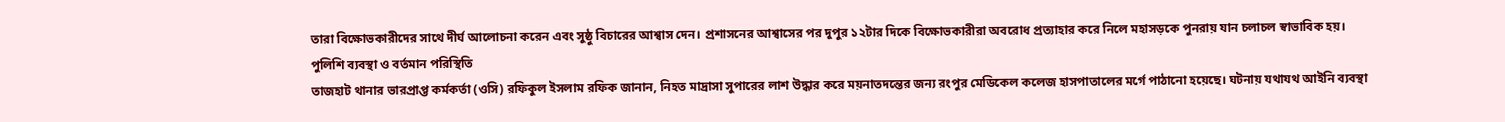তারা বিক্ষোভকারীদের সাথে দীর্ঘ আলোচনা করেন এবং সুষ্ঠু বিচারের আশ্বাস দেন। প্রশাসনের আশ্বাসের পর দুপুর ১২টার দিকে বিক্ষোভকারীরা অবরোধ প্রত্যাহার করে নিলে মহাসড়কে পুনরায় যান চলাচল স্বাভাবিক হয়।
পুলিশি ব্যবস্থা ও বর্তমান পরিস্থিতি
তাজহাট থানার ভারপ্রাপ্ত কর্মকর্তা (ওসি) রফিকুল ইসলাম রফিক জানান, নিহত মাদ্রাসা সুপারের লাশ উদ্ধার করে ময়নাতদন্তের জন্য রংপুর মেডিকেল কলেজ হাসপাতালের মর্গে পাঠানো হয়েছে। ঘটনায় যথাযথ আইনি ব্যবস্থা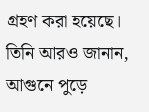গ্রহণ করা হয়েছে।
তিনি আরও জানান, আগুনে পুড়ে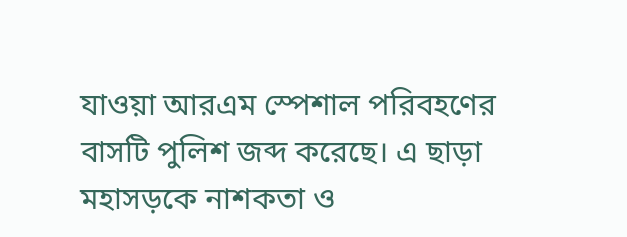যাওয়া আরএম স্পেশাল পরিবহণের বাসটি পুলিশ জব্দ করেছে। এ ছাড়া মহাসড়কে নাশকতা ও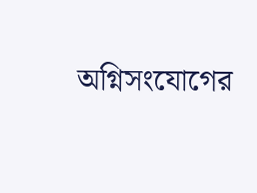অগ্নিসংযোগের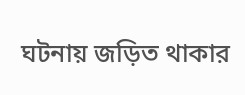ঘটনায় জড়িত থাকার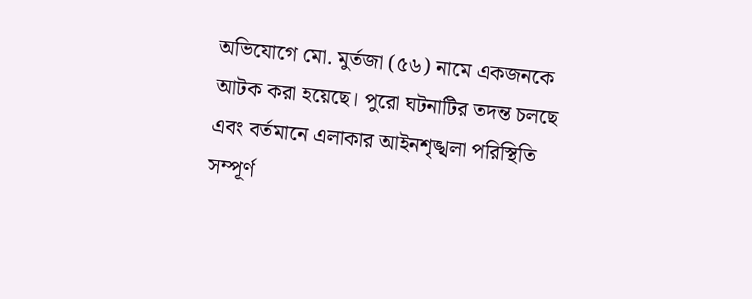অভিযোগে মো. মুর্তজা (৫৬) নামে একজনকে আটক করা হয়েছে। পুরো ঘটনাটির তদন্ত চলছে এবং বর্তমানে এলাকার আইনশৃঙ্খলা পরিস্থিতি সম্পূর্ণ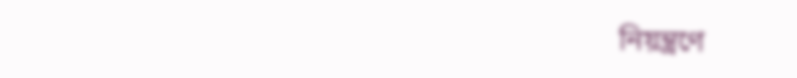নিয়ন্ত্রণে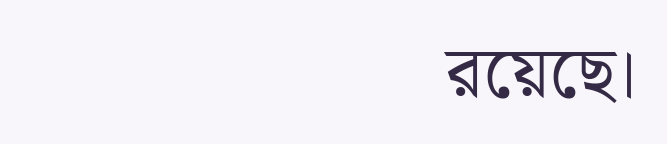রয়েছে।